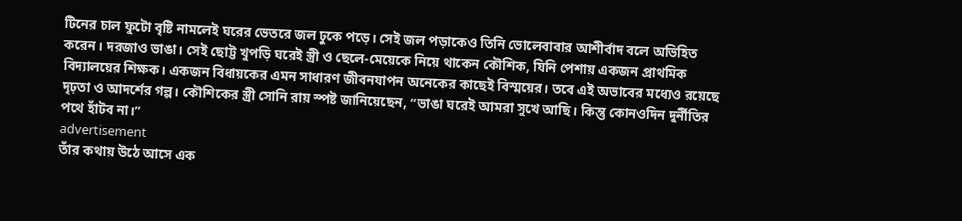টিনের চাল ফুটো বৃষ্টি নামলেই ঘরের ভেতরে জল ঢুকে পড়ে। সেই জল পড়াকেও তিনি ভোলেবাবার আশীর্বাদ বলে অভিহিত করেন। দরজাও ভাঙা। সেই ছোট্ট খুপড়ি ঘরেই স্ত্রী ও ছেলে-মেয়েকে নিয়ে থাকেন কৌশিক, যিনি পেশায় একজন প্রাথমিক বিদ্যালয়ের শিক্ষক। একজন বিধায়কের এমন সাধারণ জীবনযাপন অনেকের কাছেই বিস্ময়ের। তবে এই অভাবের মধ্যেও রয়েছে দৃঢ়তা ও আদর্শের গল্প। কৌশিকের স্ত্রী সোনি রায় স্পষ্ট জানিয়েছেন, “ভাঙা ঘরেই আমরা সুখে আছি। কিন্তু কোনওদিন দুর্নীতির পথে হাঁটব না।”
advertisement
তাঁর কথায় উঠে আসে এক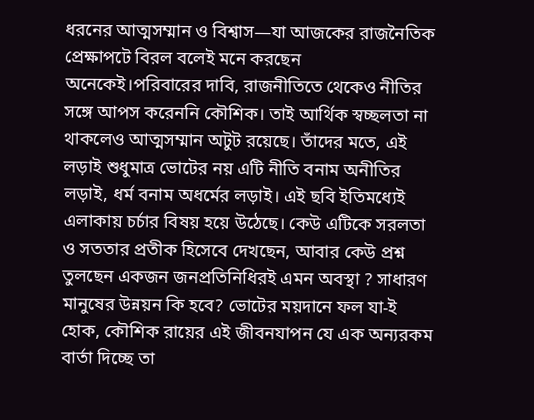ধরনের আত্মসম্মান ও বিশ্বাস—যা আজকের রাজনৈতিক প্রেক্ষাপটে বিরল বলেই মনে করছেন অনেকেই।পরিবারের দাবি, রাজনীতিতে থেকেও নীতির সঙ্গে আপস করেননি কৌশিক। তাই আর্থিক স্বচ্ছলতা না থাকলেও আত্মসম্মান অটুট রয়েছে। তাঁদের মতে, এই লড়াই শুধুমাত্র ভোটের নয় এটি নীতি বনাম অনীতির লড়াই, ধর্ম বনাম অধর্মের লড়াই। এই ছবি ইতিমধ্যেই এলাকায় চর্চার বিষয় হয়ে উঠেছে। কেউ এটিকে সরলতা ও সততার প্রতীক হিসেবে দেখছেন, আবার কেউ প্রশ্ন তুলছেন একজন জনপ্রতিনিধিরই এমন অবস্থা ? সাধারণ মানুষের উন্নয়ন কি হবে? ভোটের ময়দানে ফল যা-ই হোক, কৌশিক রায়ের এই জীবনযাপন যে এক অন্যরকম বার্তা দিচ্ছে তা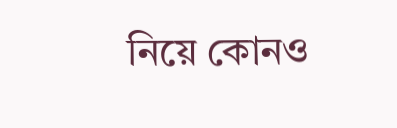নিয়ে কোনও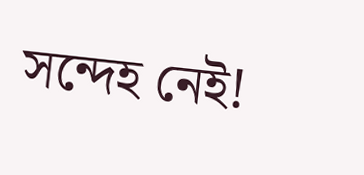সন্দেহ নেই!